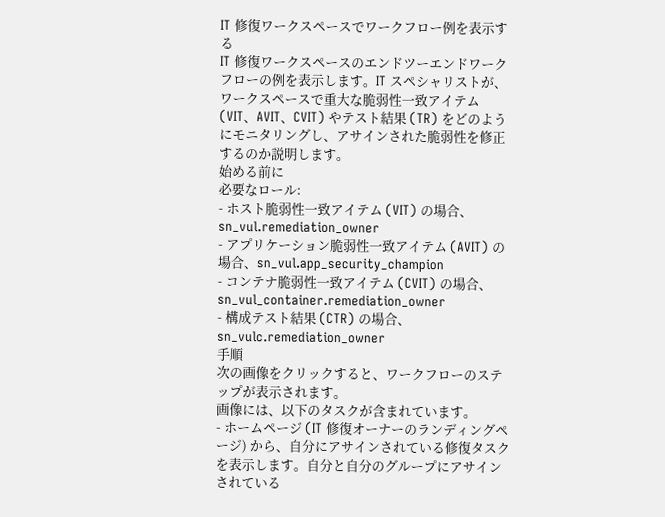IT 修復ワークスペースでワークフロー例を表示する
IT 修復ワークスペースのエンドツーエンドワークフローの例を表示します。IT スペシャリストが、ワークスペースで重大な脆弱性一致アイテム (VIT、AVIT、CVIT) やテスト結果 (TR) をどのようにモニタリングし、アサインされた脆弱性を修正するのか説明します。
始める前に
必要なロール:
- ホスト脆弱性一致アイテム (VIT) の場合、sn_vul.remediation_owner
- アプリケーション脆弱性一致アイテム (AVIT) の場合、sn_vul.app_security_champion
- コンテナ脆弱性一致アイテム (CVIT) の場合、sn_vul_container.remediation_owner
- 構成テスト結果 (CTR) の場合、sn_vulc.remediation_owner
手順
次の画像をクリックすると、ワークフローのステップが表示されます。
画像には、以下のタスクが含まれています。
- ホームページ (IT 修復オーナーのランディングページ) から、自分にアサインされている修復タスクを表示します。自分と自分のグループにアサインされている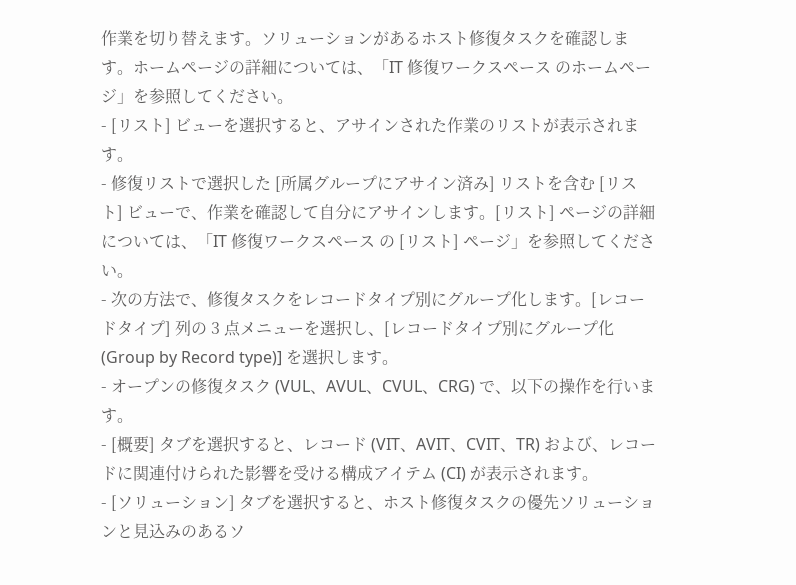作業を切り替えます。ソリューションがあるホスト修復タスクを確認します。ホームページの詳細については、「IT 修復ワークスペース のホームページ」を参照してください。
- [リスト] ビューを選択すると、アサインされた作業のリストが表示されます。
- 修復リストで選択した [所属グループにアサイン済み] リストを含む [リスト] ビューで、作業を確認して自分にアサインします。[リスト] ページの詳細については、「IT 修復ワークスペース の [リスト] ページ」を参照してください。
- 次の方法で、修復タスクをレコードタイプ別にグループ化します。[レコードタイプ] 列の 3 点メニューを選択し、[レコードタイプ別にグループ化 (Group by Record type)] を選択します。
- オープンの修復タスク (VUL、AVUL、CVUL、CRG) で、以下の操作を行います。
- [概要] タブを選択すると、レコード (VIT、AVIT、CVIT、TR) および、レコードに関連付けられた影響を受ける構成アイテム (CI) が表示されます。
- [ソリューション] タブを選択すると、ホスト修復タスクの優先ソリューションと見込みのあるソ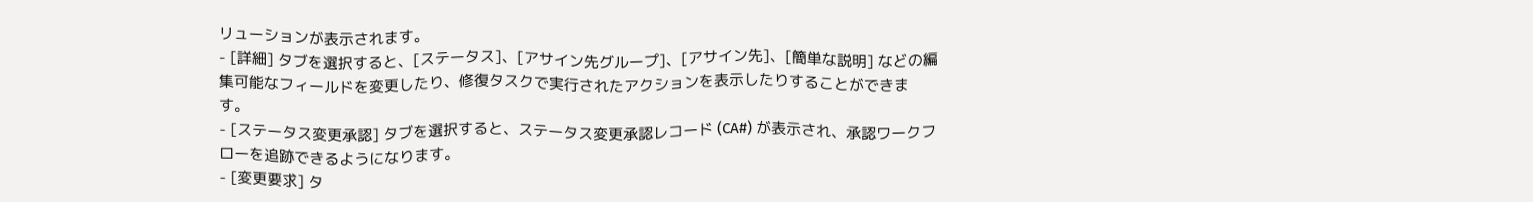リューションが表示されます。
- [詳細] タブを選択すると、[ステータス]、[アサイン先グループ]、[アサイン先]、[簡単な説明] などの編集可能なフィールドを変更したり、修復タスクで実行されたアクションを表示したりすることができます。
- [ステータス変更承認] タブを選択すると、ステータス変更承認レコード (CA#) が表示され、承認ワークフローを追跡できるようになります。
- [変更要求] タ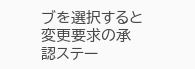ブを選択すると変更要求の承認ステー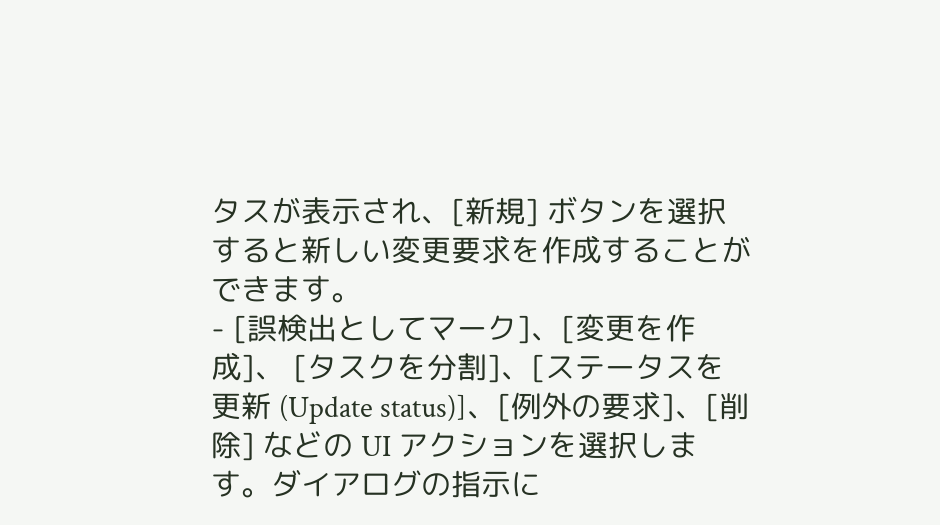タスが表示され、[新規] ボタンを選択すると新しい変更要求を作成することができます。
- [誤検出としてマーク]、[変更を作成]、 [タスクを分割]、[ステータスを更新 (Update status)]、[例外の要求]、[削除] などの UI アクションを選択します。ダイアログの指示に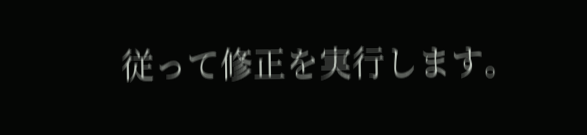従って修正を実行します。